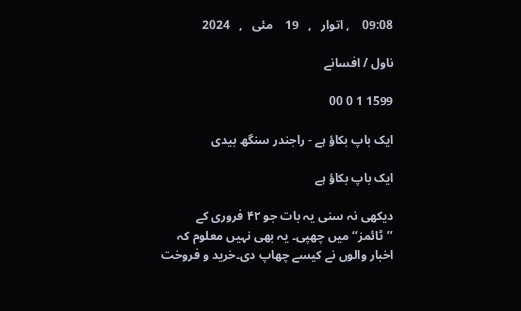09:08    , اتوار   ,   19    مئی   ,   2024

ناول / افسانے

1599 1 0 00

ایک باپ بکاؤ ہے - راجندر سنگھ بیدی

ایک باپ بکاؤ ہے

دیکھی نہ سنی یہ بات جو ۴۲ فروری کے ’’ٹائمز‘‘ میں چھپی۔ یہ بھی نہیں معلوم کہ اخبار والوں نے کیسے چھاپ دی۔خرید و فروخت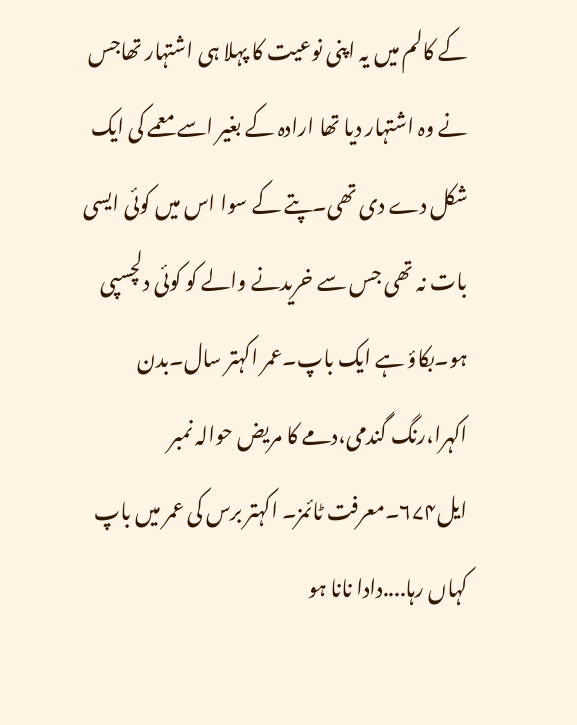کے کالم میں یہ اپنی نوعیت کا پہلا ہی اشتہار تھاجس نے وہ اشتہار دیا تھا ارادہ کے بغیر اسے معمے کی ایک شکل دے دی تھی۔پتے کے سوا اس میں کوئی ایسی بات نہ تھی جس سے خریدنے والے کو کوئی دلچسپی ہو۔بکاؤ ہے ایک باپ۔عمر اکہتر سال۔بدن اکہرا،رنگ گندمی،دمے کا مریض حوالہ نمبر ایل۶۷۴۔معرفت ٹائمز۔ اکہتر برس کی عمر میں باپ کہاں رہا....دادا نانا ہو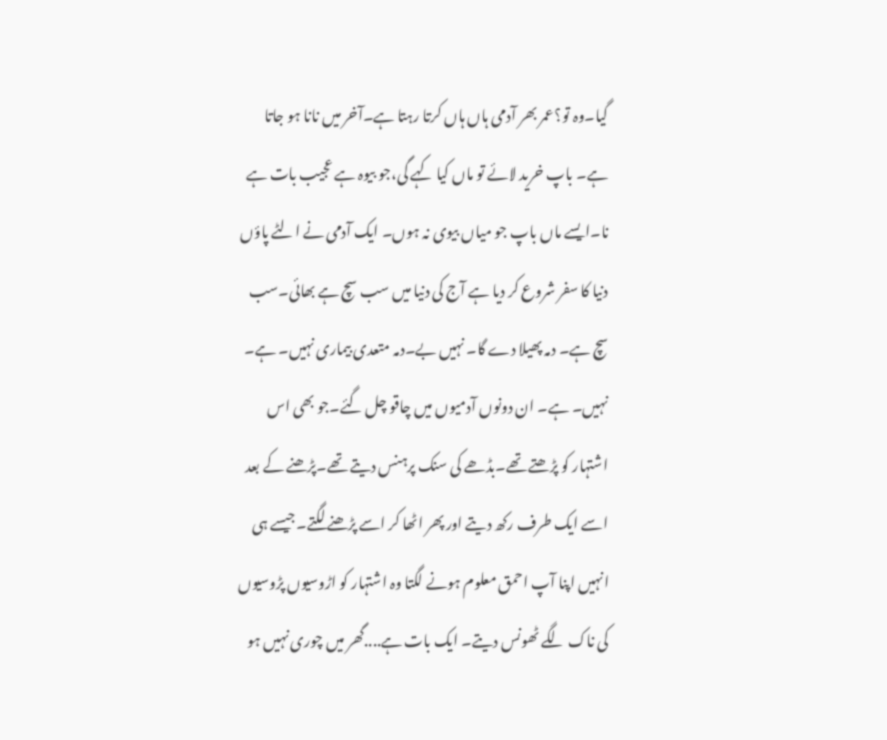گیا۔وہ تو؟عمر بھر آدمی ہاں ہاں کرتا رہتا ہے۔آخر میں نانا ہو جاتا ہے۔ باپ خرید لائے تو ماں کیا کہے گی،جو بیوہ ہے عجیب بات ہے نا۔ایسے ماں باپ جو میاں بیوی نہ ہوں۔ ایک آدمی نے الٹے پاؤں دنیا کا سفر شروع کر دیا ہے آج کی دنیا میں سب سچ ہے بھائی۔سب سچ ہے۔ دمہ پھیلا دے گا۔ نہیں بے۔دمہ متعدی بیماری نہیں۔ ہے۔ نہیں۔ ہے۔ ان دونوں آدمیوں میں چاقو چل گئے۔جو بھی اس اشتہار کو پڑھتے تھے۔بڈھے کی سنک پرہنس دیتے تھے۔پڑھنے کے بعد اسے ایک طرف رکھ دیتے اور پھر اٹھا کر اسے پڑھنے لگتے۔جیسے ہی انہیں اپنا آپ احمق معلوم ہونے لگتا وہ اشتہار کو اڑوسیوں پڑوسیوں کی ناک لگے ٹھونس دیتے۔ ایک بات ہے....گھر میں چوری نہیں ہو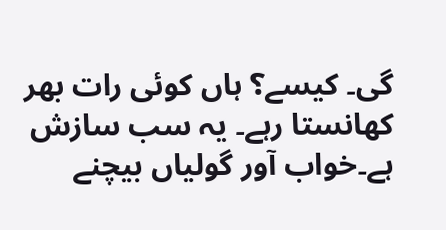گی۔ کیسے؟ ہاں کوئی رات بھر کھانستا رہے۔ یہ سب سازش ہے۔خواب آور گولیاں بیچنے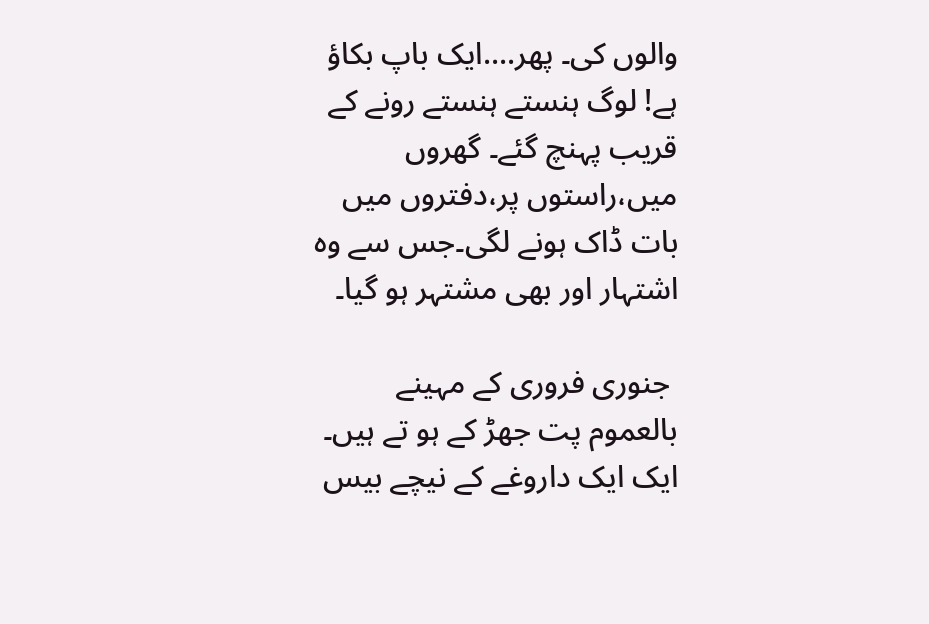والوں کی۔ پھر....ایک باپ بکاؤ ہے! لوگ ہنستے ہنستے رونے کے قریب پہنچ گئے۔ گھروں میں،راستوں پر،دفتروں میں بات ڈاک ہونے لگی۔جس سے وہ اشتہار اور بھی مشتہر ہو گیا۔

 جنوری فروری کے مہینے بالعموم پت جھڑ کے ہو تے ہیں۔ ایک ایک داروغے کے نیچے بیس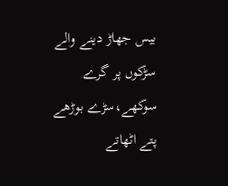بیس جھاڑ دینے والے سڑکوں پر گرے سوکھے،سڑے بوڑھے پتے اٹھاتے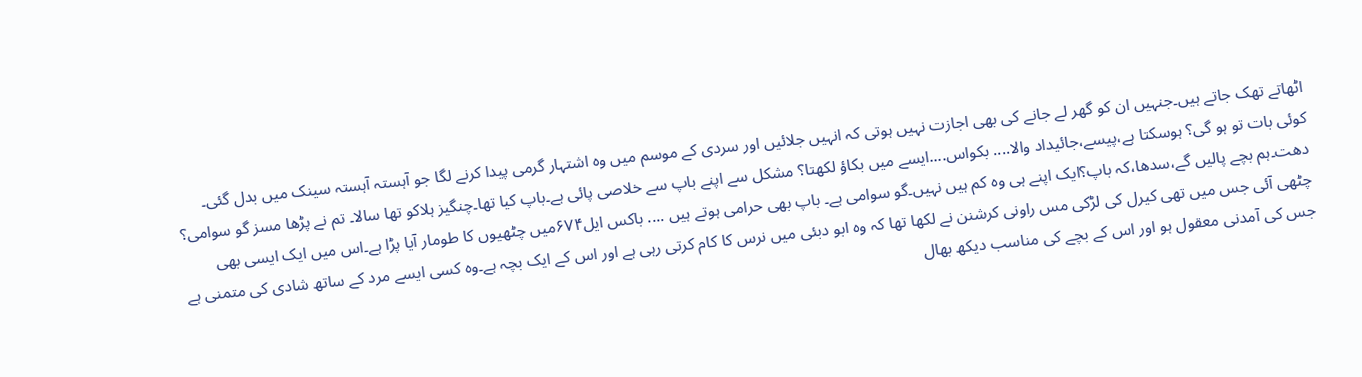اٹھاتے تھک جاتے ہیں۔جنہیں ان کو گھر لے جانے کی بھی اجازت نہیں ہوتی کہ انہیں جلائیں اور سردی کے موسم میں وہ اشتہار گرمی پیدا کرنے لگا جو آہستہ آہستہ سینک میں بدل گئی۔ کوئی بات تو ہو گی؟ ہوسکتا ہے،پیسے،جائیداد والا.... بکواس....ایسے میں بکاؤ لکھتا؟ مشکل سے اپنے باپ سے خلاصی پائی ہے۔باپ کیا تھا۔چنگیز ہلاکو تھا سالا۔ تم نے پڑھا مسز گو سوامی؟ دھت۔ہم بچے پالیں گے،سدھا،کہ باپ؟ایک اپنے ہی وہ کم ہیں نہیں۔گو سوامی ہے۔ باپ بھی حرامی ہوتے ہیں .... باکس ایل۶۷۴میں چٹھیوں کا طومار آیا پڑا ہے۔اس میں ایک ایسی بھی چٹھی آئی جس میں تھی کیرل کی لڑکی مس راونی کرشنن نے لکھا تھا کہ وہ ابو دبئی میں نرس کا کام کرتی رہی ہے اور اس کے ایک بچہ ہے۔وہ کسی ایسے مرد کے ساتھ شادی کی متمنی ہے جس کی آمدنی معقول ہو اور اس کے بچے کی مناسب دیکھ بھال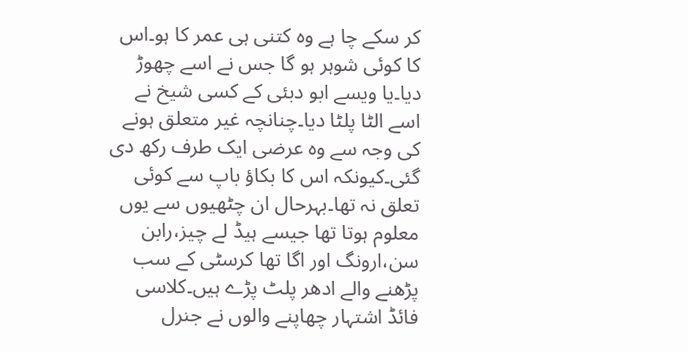کر سکے چا ہے وہ کتنی ہی عمر کا ہو۔اس کا کوئی شوہر ہو گا جس نے اسے چھوڑ دیا۔یا ویسے ابو دبئی کے کسی شیخ نے اسے الٹا پلٹا دیا۔چنانچہ غیر متعلق ہونے کی وجہ سے وہ عرضی ایک طرف رکھ دی گئی۔کیونکہ اس کا بکاؤ باپ سے کوئی تعلق نہ تھا۔بہرحال ان چٹھیوں سے یوں معلوم ہوتا تھا جیسے ہیڈ لے چیز،رابن سن،ارونگ اور اگا تھا کرسٹی کے سب پڑھنے والے ادھر پلٹ پڑے ہیں۔کلاسی فائڈ اشتہار چھاپنے والوں نے جنرل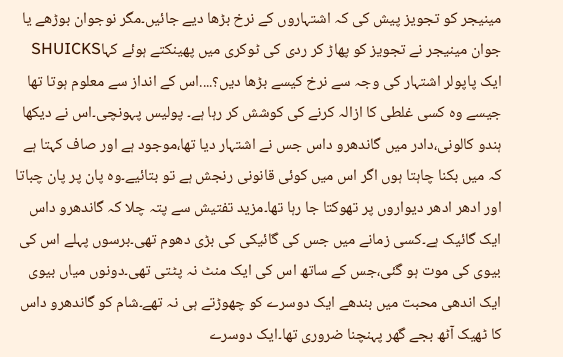مینیجر کو تجویز پیش کی کہ اشتہاروں کے نرخ بڑھا دیے جائیں۔مگر نوجوان بوڑھے یا جوان مینیجر نے تجویز کو پھاڑ کر ردی کی ٹوکری میں پھینکتے ہوئے کہاSHUICKS ایک پاپولر اشتہار کی وجہ سے نرخ کیسے بڑھا دیں؟....اس کے انداز سے معلوم ہوتا تھا جیسے وہ کسی غلطی کا ازالہ کرنے کی کوشش کر رہا ہے۔ پولیس پہونچی۔اس نے دیکھا ہندو کالونی،دادر میں گاندھرو داس جس نے اشتہار دیا تھا،موجود ہے اور صاف کہتا ہے کہ میں بکنا چاہتا ہوں اگر اس میں کوئی قانونی رنجش ہے تو بتائیے۔وہ پان پر پان چباتا اور ادھر ادھر دیواروں پر تھوکتا جا رہا تھا۔مزید تفتیش سے پتہ چلا کہ گاندھرو داس ایک گائیک ہے۔کسی زمانے میں جس کی گائیکی کی بڑی دھوم تھی۔برسوں پہلے اس کی بیوی کی موت ہو گئی،جس کے ساتھ اس کی ایک منٹ نہ پٹتی تھی۔دونوں میاں بیوی ایک اندھی محبت میں بندھے ایک دوسرے کو چھوڑتے ہی نہ تھے۔شام کو گاندھرو داس کا ٹھیک آٹھ بجے گھر پہنچنا ضروری تھا۔ایک دوسرے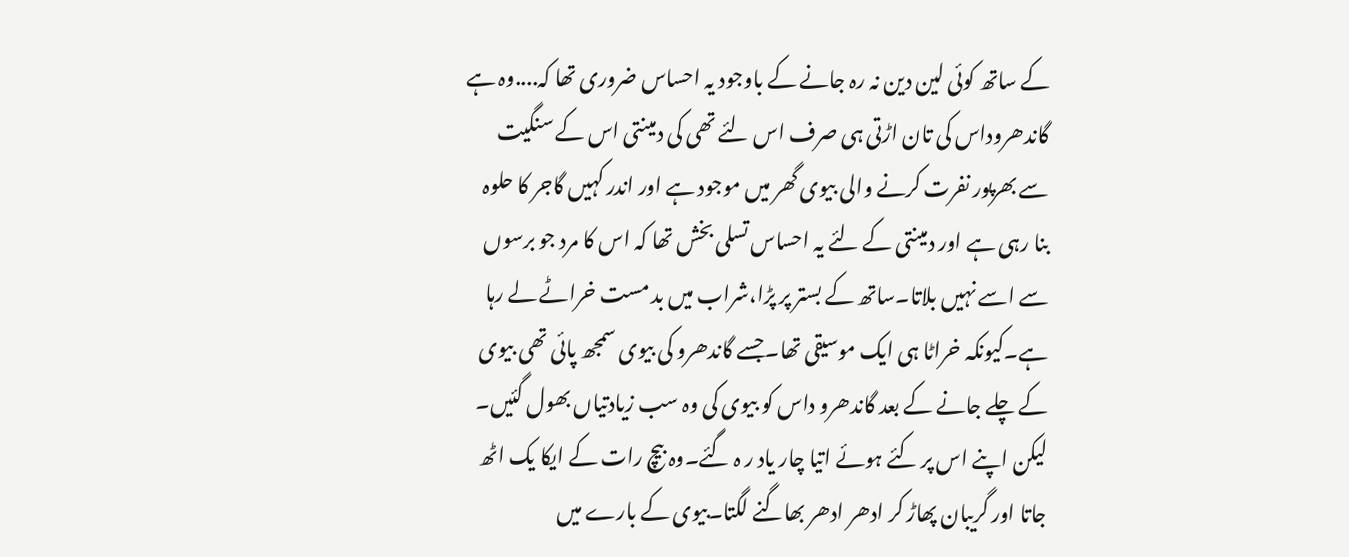کے ساتھ کوئی لین دین نہ رہ جانے کے باوجود یہ احساس ضروری تھا کہ....وہ ہے گاندھروداس کی تان اڑتی ہی صرف اس لئے تھی کی دمینتی اس کے سنگیت سے بھرپور نفرت کرنے والی بیوی گھر میں موجود ہے اور اندر کہیں گاجر کا حلوہ بنا رہی ہے اور دمینتی کے لئے یہ احساس تسلی بخش تھا کہ اس کا مرد جو برسوں سے اسے نہیں بلاتا۔ساتھ کے بستر پر پڑا،شراب میں بد مست خراٹے لے رہا ہے۔کیونکہ خراٹا ہی ایک موسیقی تھا۔جسے گاندھرو کی بیوی سمجھ پائی تھی بیوی کے چلے جانے کے بعد گاندھرو داس کو بیوی کی وہ سب زیادتیاں بھول گئیں۔ لیکن اپنے اس پر کئے ہوئے اتیا چار یاد ر ہ گئے۔وہ بیچ رات کے ایکا یک اٹھ جاتا اور گریبان پھاڑ کر ادھر ادھر بھاگنے لگتا۔بیوی کے بارے میں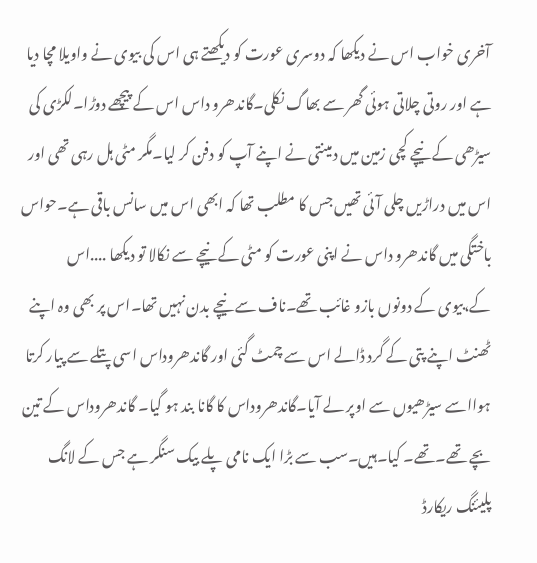آخری خواب اس نے دیکھا کہ دوسری عورت کو دیکھتے ہی اس کی بیوی نے واویلا مچا دیا ہے اور روتی چلاتی ہوئی گھر سے بھاگ نکلی۔گاندھرو داس اس کے پیچھے دوڑا۔لکڑی کی سیڑھی کے نیچے کچی زمین میں دمینتی نے اپنے آپ کو دفن کر لیا۔مگر مٹی ہل رہی تھی اور اس میں دراڑیں چلی آئی تھیں جس کا مطلب تھا کہ ابھی اس میں سانس باقی ہے۔حواس باختگی میں گاندھرو داس نے اپنی عورت کو مٹی کے نیچے سے نکالا تو دیکھا ....اس کے،بیوی کے دونوں بازو غائب تھے۔ناف سے نیچے بدن نہیں تھا۔اس پر بھی وہ اپنے ٹھنٹ اپنے پتی کے گرد ڈالے اس سے چمٹ گئی اور گاندھروداس اسی پتلے سے پیار کرتا ہوااسے سیڑھیوں سے اوپر لے آیا۔گاندھروداس کا گانا بند ہو گیا۔ گاندھروداس کے تین بچے تھے۔تھے۔ کیا۔ہیں۔سب سے بڑا ایک نامی پلے بیک سنگر ہے جس کے لانگ پلیئنگ ریکارڈ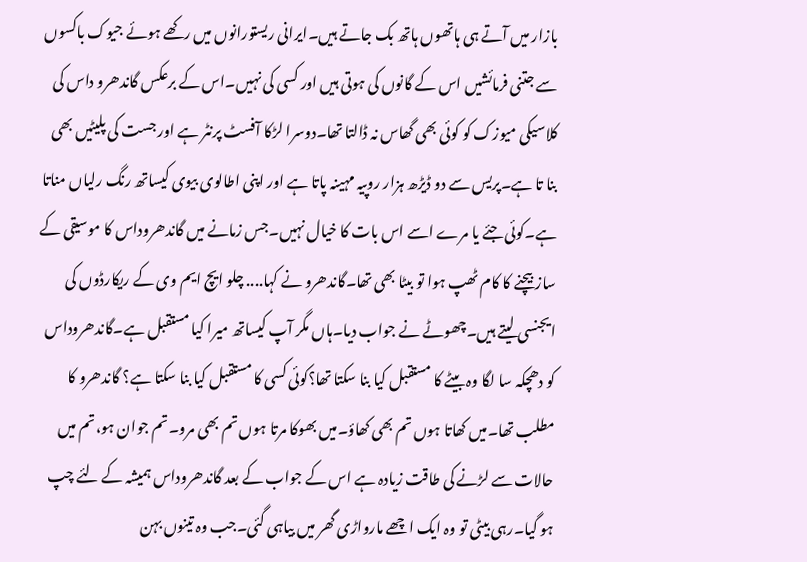بازار میں آتے ہی ہاتھوں ہاتھ بک جاتے ہیں۔ایرانی ریستورانوں میں رکھے ہوئے جیوک باکسوں سے جتنی فرمائشیں اس کے گانوں کی ہوتی ہیں اور کسی کی نہیں۔اس کے برعکس گاندھرو داس کی کلاسیکی میوزک کو کوئی بھی گھاس نہ ڈالتا تھا۔دوسرا لڑکا آفسٹ پرنٹر ہے اور جست کی پلیٹیں بھی بنا تا ہے۔پریس سے دو ڈیڑھ ہزار روپیہ مہینہ پاتا ہے اور اپنی اطالوی بیوی کیساتھ رنگ رلیاں مناتا ہے۔کوئی جئے یا مرے اسے اس بات کا خیال نہیں۔جس زمانے میں گاندھروداس کا موسیقی کے ساز بیچنے کا کام ٹھپ ہوا تو بیٹا بھی تھا۔گاندھرو نے کہا.... چلو ایچ ایم وی کے ریکارڈوں کی ایجنسی لیتے ہیں۔چھوٹے نے جواب دیا۔ہاں مگر آپ کیساتھ میرا کیا مستقبل ہے۔گاندھروداس کو دھچکہ سا لگا وہ بیٹے کا مستقبل کیا بنا سکتا تھا؟کوئی کسی کا مستقبل کیا بنا سکتا ہے؟ گاندھرو کا مطلب تھا۔میں کھاتا ہوں تم بھی کھاؤ۔میں بھوکا مرتا ہوں تم بھی مرو۔تم جوان ہو،تم میں حالات سے لڑنے کی طاقت زیادہ ہے اس کے جواب کے بعد گاندھروداس ہمیشہ کے لئے چپ ہو گیا۔رہی بیٹی تو وہ ایک اچھے مارواڑی گھر میں بیاہی گئی۔جب وہ تینوں بہن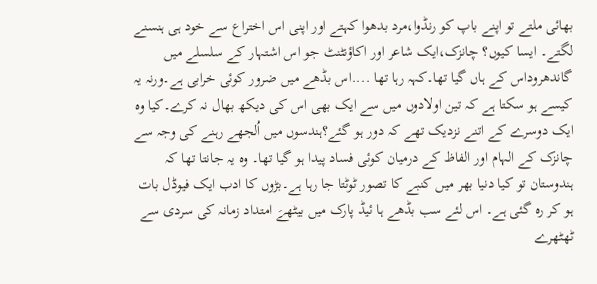بھائی ملتے تو اپنے باپ کو رنڈوا،مرد بدھوا کہتے اور اپنی اس اختراع سے خود ہی ہنسنے لگتے۔ ایسا کیوں؟ چانزک،ایک شاعر اور اکاؤنٹنٹ جو اس اشتہار کے سلسلے میں گاندھروداس کے ہاں گیا تھا۔کہہ رہا تھا ....اس بڈھے میں ضرور کوئی خرابی ہے۔ورنہ یہ کیسے ہو سکتا ہے کہ تین اولادوں میں سے ایک بھی اس کی دیکھ بھال نہ کرے۔کیا وہ ایک دوسرے کے اتنے نزدیک تھے کہ دور ہو گئے؟ہندسوں میں اُلجھے رہنے کی وجہ سے چانزک کے الہام اور الفاظ کے درمیان کوئی فساد پیدا ہو گیا تھا۔ وہ یہ جانتا تھا کہ ہندوستان تو کیا دنیا بھر میں کنبے کا تصور ٹوٹتا جا رہا ہے۔بڑوں کا ادب ایک فیوڈل بات ہو کر رہ گئی ہے۔ اس لئے سب بڈھے ہا ئیڈ پارک میں بیٹھےَ امتداد زمانہ کی سردی سے ٹھٹھرے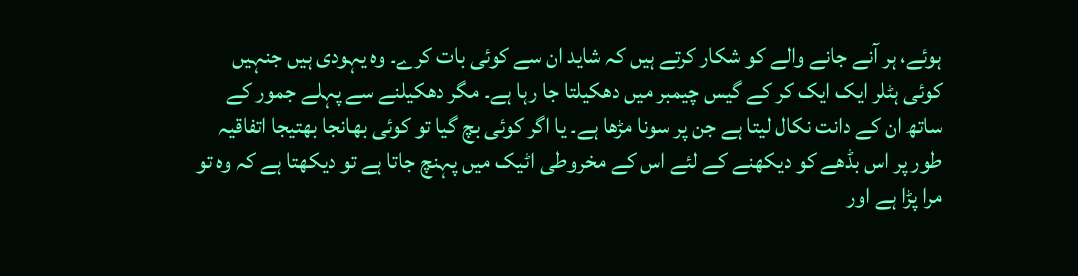ہوئے، ہر آنے جانے والے کو شکار کرتے ہیں کہ شاید ان سے کوئی بات کرے۔ وہ یہودی ہیں جنہیں کوئی ہٹلر ایک ایک کر کے گیس چیمبر میں دھکیلتا جا رہا ہے۔ مگر دھکیلنے سے پہلے جمور کے ساتھ ان کے دانت نکال لیتا ہے جن پر سونا مڑھا ہے۔ یا اگر کوئی بچ گیا تو کوئی بھانجا بھتیجا اتفاقیہ طور پر اس بڈھے کو دیکھنے کے لئے اس کے مخروطی اٹیک میں پہنچ جاتا ہے تو دیکھتا ہے کہ وہ تو مرا پڑا ہے اور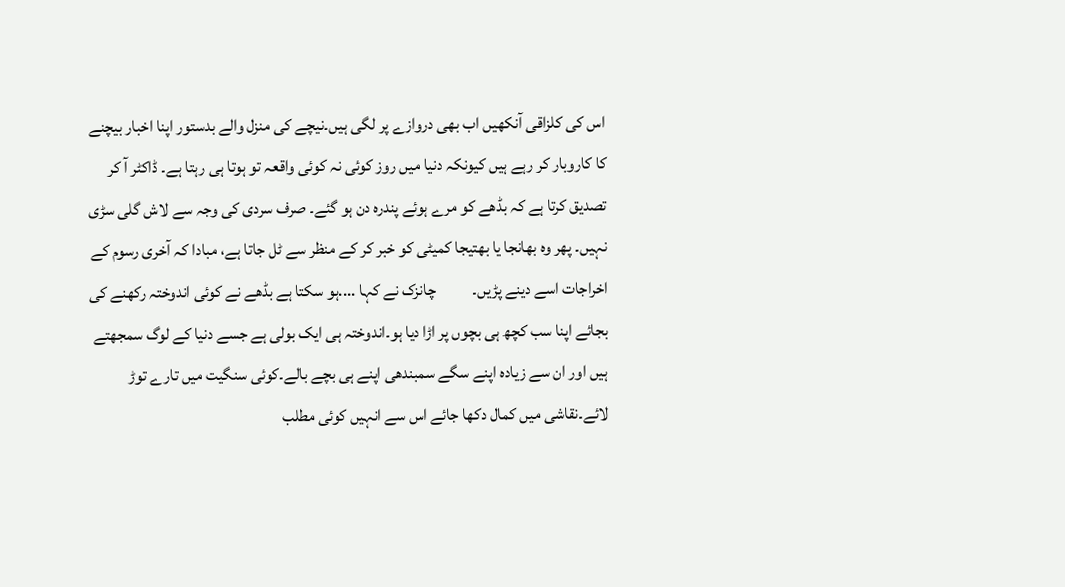اس کی کلزاقی آنکھیں اب بھی دروازے پر لگی ہیں۔نیچے کی منزل والے بدستور اپنا اخبار بیچنے کا کاروبار کر رہے ہیں کیونکہ دنیا میں روز کوئی نہ کوئی واقعہ تو ہوتا ہی رہتا ہے۔ ڈاکٹر آ کر تصدیق کرتا ہے کہ بڈھے کو مرے ہوئے پندرہ دن ہو گئے۔ صرف سردی کی وجہ سے لاش گلی سڑی نہیں۔ پھر وہ بھانجا یا بھتیجا کمیٹی کو خبر کر کے منظر سے ٹل جاتا ہے، مبادا کہ آخری رسوم کے اخراجات اسے دینے پڑیں۔           چانزک نے کہا ....ہو سکتا ہے بڈھے نے کوئی اندوختہ رکھنے کی بجائے اپنا سب کچھ ہی بچوں پر اڑا دیا ہو۔اندوختہ ہی ایک بولی ہے جسے دنیا کے لوگ سمجھتے ہیں اور ان سے زیادہ اپنے سگے سمبندھی اپنے ہی بچے بالے۔کوئی سنگیت میں تارے توڑ لائے۔نقاشی میں کمال دکھا جائے اس سے انہیں کوئی مطلب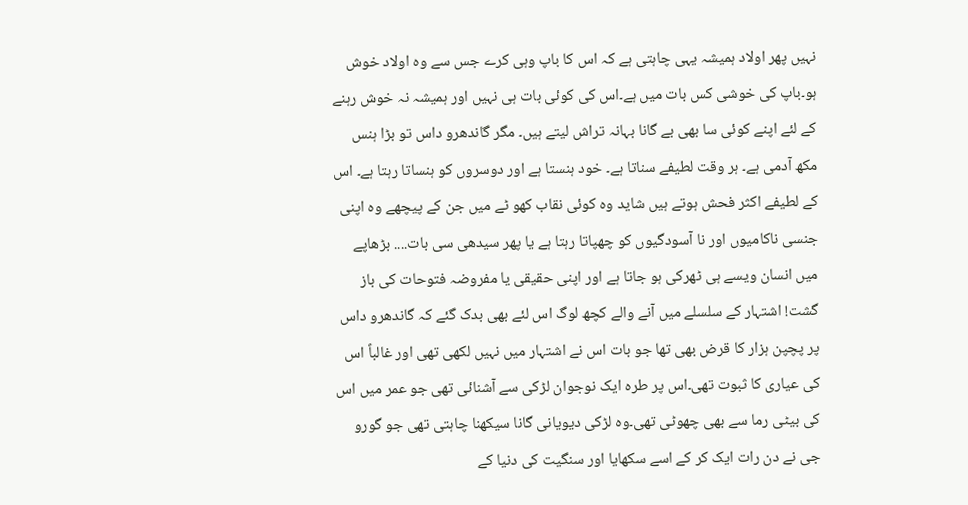نہیں پھر اولاد ہمیشہ یہی چاہتی ہے کہ اس کا باپ وہی کرے جس سے وہ اولاد خوش ہو۔باپ کی خوشی کس بات میں ہے۔اس کی کوئی بات ہی نہیں اور ہمیشہ نہ خوش رہنے کے لئے اپنے کوئی سا بھی بے گانا بہانہ تراش لیتے ہیں۔ مگر گاندھرو داس تو بڑا ہنس مکھ آدمی ہے۔ ہر وقت لطیفے سناتا ہے۔ خود ہنستا ہے اور دوسروں کو ہنساتا رہتا ہے۔ اس کے لطیفے اکثر فحش ہوتے ہیں شاید وہ کوئی نقاب کھو ٹے میں جن کے پیچھے وہ اپنی جنسی ناکامیوں اور نا آسودگیوں کو چھپاتا رہتا ہے یا پھر سیدھی سی بات.... بڑھاپے میں انسان ویسے ہی ٹھرکی ہو جاتا ہے اور اپنی حقیقی یا مفروضہ فتوحات کی باز گشت! اشتہار کے سلسلے میں آنے والے کچھ لوگ اس لئے بھی بدک گئے کہ گاندھرو داس پر پچپن ہزار کا قرض بھی تھا جو بات اس نے اشتہار میں نہیں لکھی تھی اور غالباً اس کی عیاری کا ثبوت تھی۔اس پر طرہ ایک نوجوان لڑکی سے آشنائی تھی جو عمر میں اس کی بیٹی رما سے بھی چھوٹی تھی۔وہ لڑکی دیویانی گانا سیکھنا چاہتی تھی جو گورو جی نے دن رات ایک کر کے اسے سکھایا اور سنگیت کی دنیا کے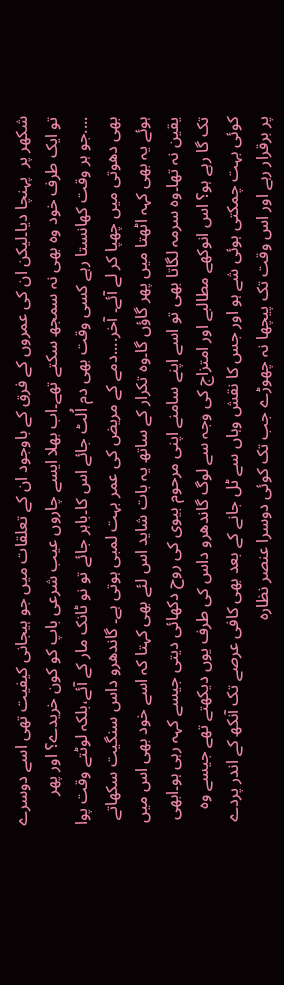شکھر پر  پہنچا دیا۔لیکن ان کی عمروں کے فرق کے باوجود ان کے تعلقات میں جو ہیجانی کیفیت تھی اسے دوسرے تو ایک طرف خود وہ بھی نہ سمجھ سکتے تھے۔اب بھلا ایسے چاروں عیب شرعی باپ کو کون خریدے؟ اور پھر ....جو ہر وقت کھانستا رہے کسی وقت بھی دم اُلٹ جائے اس کا۔باہر جائے تو نو ٹانک مار کے آئے،بلکہ لوٹتے وقت پوا بھی دھوتی میں چھپا کر لے آئے۔ آخر....دمے کے مریض کی عمر بہت لمبی ہوتی ہے۔ گاندھرو داس سنگیت سکھاتے ہوئے یہ بھی کہہ اٹھتا میں پھر گاؤں گا۔وہ تکرار کے ساتھ یہ بات شاید اس لئے بھی کہتا کہ اسے خود بھی اس میں یقین نہ تھا۔وہ سرمہ لگاتا بھی تو اسے اپنے سامنے اپنی مرحوم بیوی کی روح دکھائی دیتی جیسے کہہ رہی ہو۔ابھی تک گا رہے ہو؟ اس انوکھے مطالبے اور امتزاج کی وجہ سے لوگ گاندھرو داس کی طرف یوں دیکھتے تھے جیسے وہ کوئی بہت چمکتی ہوئی شے ہو اور جس کا نقش وہاں سے ٹل جانے کے بعد بھی کافی عرصے تک آنکھ کے اندر پردے پر برقرار رہے اور اس وقت تک پیچھا نہ چھوڑے جب تک کوئی دوسرا عنصر نظارہ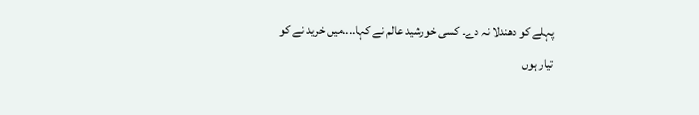پہلے کو دھندلا نہ دے۔ کسی خورشید عالم نے کہا....میں خرید نے کو تیار ہوں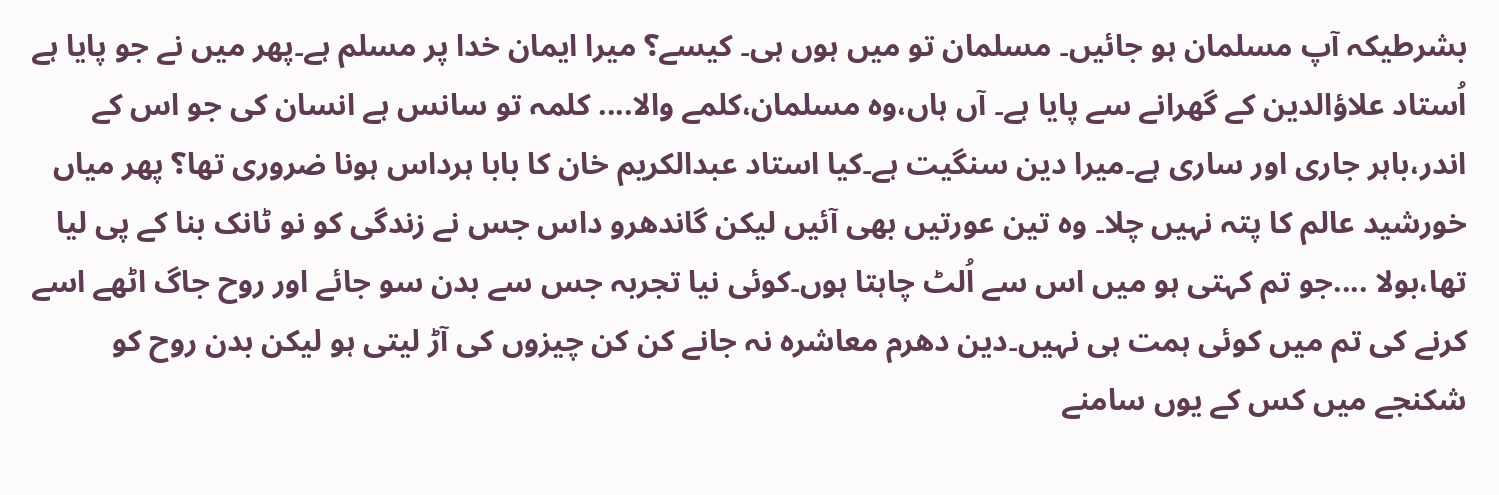بشرطیکہ آپ مسلمان ہو جائیں۔ مسلمان تو میں ہوں ہی۔ کیسے؟ میرا ایمان خدا پر مسلم ہے۔پھر میں نے جو پایا ہے اُستاد علاؤالدین کے گھرانے سے پایا ہے۔ آں ہاں،وہ مسلمان،کلمے والا.... کلمہ تو سانس ہے انسان کی جو اس کے اندر،باہر جاری اور ساری ہے۔میرا دین سنگیت ہے۔کیا استاد عبدالکریم خان کا بابا ہرداس ہونا ضروری تھا؟ پھر میاں خورشید عالم کا پتہ نہیں چلا۔ وہ تین عورتیں بھی آئیں لیکن گاندھرو داس جس نے زندگی کو نو ٹانک بنا کے پی لیا تھا،بولا ....جو تم کہتی ہو میں اس سے اُلٹ چاہتا ہوں۔کوئی نیا تجربہ جس سے بدن سو جائے اور روح جاگ اٹھے اسے کرنے کی تم میں کوئی ہمت ہی نہیں۔دین دھرم معاشرہ نہ جانے کن کن چیزوں کی آڑ لیتی ہو لیکن بدن روح کو شکنجے میں کس کے یوں سامنے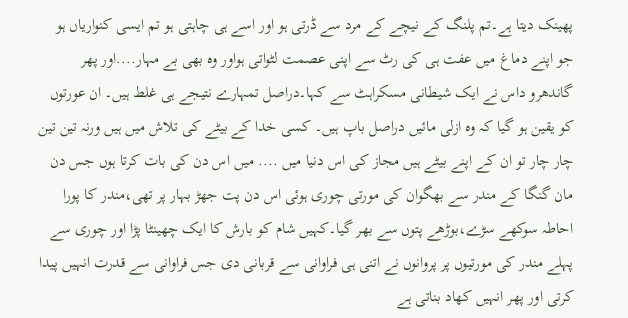پھینک دیتا ہے۔تم پلنگ کے نیچے کے مرد سے ڈرتی ہو اور اسے ہی چاہتی ہو تم ایسی کنواریاں ہو جو اپنے دماغ میں عفت ہی کی رٹ سے اپنی عصمت لٹواتی ہواور وہ بھی بے مہار....اور پھر گاندھرو داس نے ایک شیطانی مسکراہٹ سے کہا۔دراصل تمہارے نتیجے ہی غلط ہیں۔ ان عورتوں کو یقین ہو گیا کہ وہ ازلی مائیں دراصل باپ ہیں۔ کسی خدا کے بیٹے کی تلاش میں ہیں ورنہ تین تین چار چار تو ان کے اپنے بیٹے ہیں مجاز کی اس دنیا میں .... میں اس دن کی بات کرتا ہوں جس دن مان گنگا کے مندر سے بھگوان کی مورتی چوری ہوئی اس دن پت جھڑ بہار پر تھی،مندر کا پورا احاطہ سوکھے سڑے،بوڑھے پتوں سے بھر گیا۔کہیں شام کو بارش کا ایک چھینٹا پڑا اور چوری سے پہلے مندر کی مورتیوں پر پروانوں نے اتنی ہی فراوانی سے قربانی دی جس فراوانی سے قدرت انہیں پیدا کرتی اور پھر انہیں کھاد بناتی ہے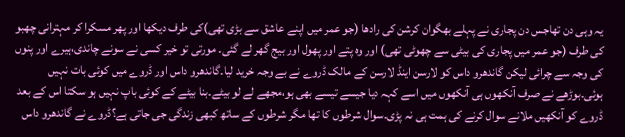یہ وہی دن تھاجس دن پجاری نے پہلے بھگوان کرشن کی رادھا (جو عمر میں اپنے عاشق سے بڑی تھی)کی طرف دیکھا اور پھر مسکرا کر مہترانی چھبو کی طرف (جو عمر میں پجاری کی بیٹی سے چھوٹی تھی) اور وہ پتے اور پھول اور بیج گھر لے گئی۔ مورتی تو خیر کسی نے سونے چاندی،ہیرے اور پنوں کی وجہ سے چرائی لیکن گاندھرو داس کو لارسن اینڈ لارسن کے مالک ڈروے نے بے وجہ خرید لیا۔گاندھرو داس اور ڈروے میں کوئی بات نہیں ہوئی۔بوڑھے نے صرف آنکھوں ہی آنکھوں میں اسے کہہ دیا جیسے تیسے بھی ہو،مجھے لے لو بیٹے۔بنا بیٹے کے کوئی باپ نہیں ہو سکتا اس کے بعد ڈروے کو آنکھیں ملانے سوال کرنے کی ہمت ہی نہ پڑی۔سوال شرطوں کا تھا مگر شرطوں کے ساتھ کبھی زندگی جی جاتی ہے؟ڈروے نے گاندھرو داس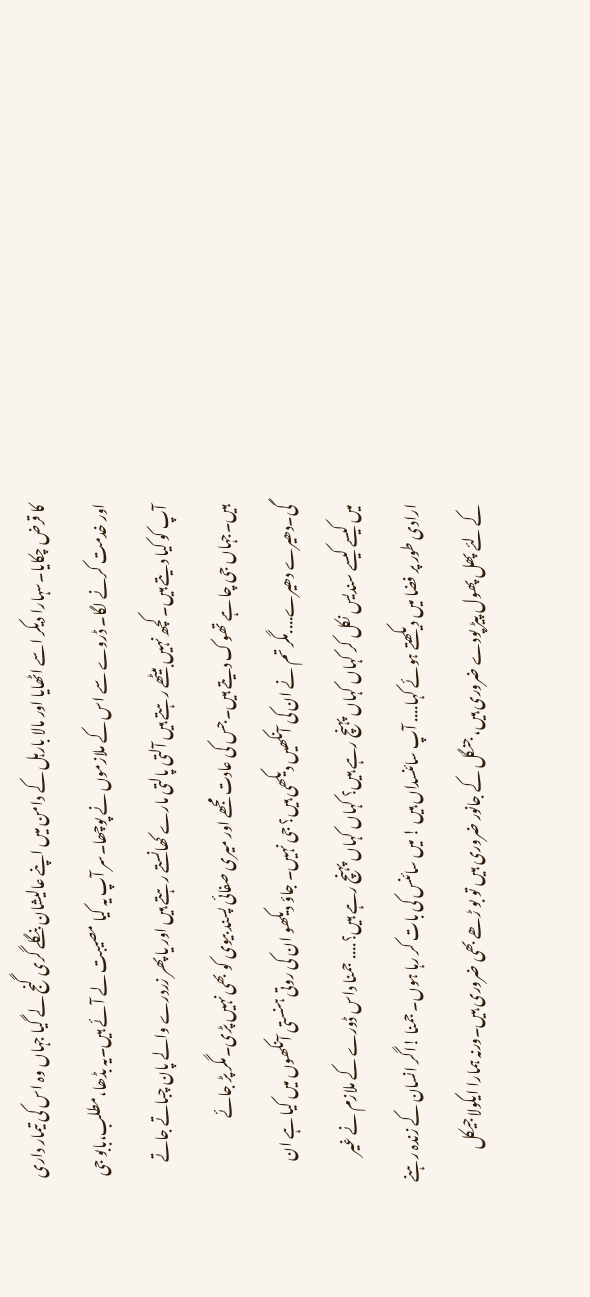کا قرض چکایا۔سہارا دیکر اسے اٹھایا اور مالا بارہل کے دامن میں اپنے عالیشان بنگلے گری گنج لے گیا جہاں وہ اس کی تیمار داری اور خدمت کرنے لگا۔ ڈروے سے اس کے ملازموں نے پوچھا۔سر آپ یہ کیا مصیبت لے آئے ہیں۔یہ بڈھا،مطلب،بابو جی آپ کو کیا دیتے ہیں۔ کچھ نہیں بیٹھے رہتے ہیں آلتی پالتی مارے کھانستے رہتے ہیں اور یا پھر زردرے والے پان چباتے جاتے ہیں۔جہاں جی چا ہے تھوک دیتے ہیں۔جس کی عادت مجھے اور میری صفائی پسند بیوی کو بھی نہیں پڑی۔مگر پڑ جائے گی۔دھیرے دھیرے....مگر تم نے ان کی آنکھیں دیکھی ہیں؟ جی نہیں۔ جاؤ دیکھو ان کی روتی ہنستی آنکھوں میں کیا ہے ان میں کیسے کیسے سندیس نکل کر کہاں کہاں پہنچ رہے ہیں؟ کہاں کہاں پہنچ رہے ہیں؟.... جمنا داس ڈورے کے ملازم نے غیر ارادی طور پر فضا میں دیکھتے ہوئے کہا.... آپ سائنسداں ہیں ! میں سائنس کی بات کر رہا ہوں۔ جمنا !اگر انسان کے زندہ رہنے کے لئے پھل پھول پیڑ پودے ضروری ہیں، جنگل کے جانور ضروری ہیں تو بو ڑھے بھی ضروری ہیں۔ورنہ ہمارا ایکولا جیکل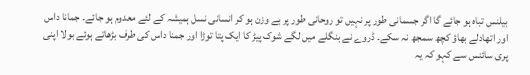بیلنس تباہ ہو جائے گا اگر جسمانی طور پر نہیں تو روحانی طور پر بے وزن ہو کر انسانی نسل ہمیشہ کے لئے معدوم ہو جائے۔ جمانا داس اور اتھادلے بھاؤ کچھ سمجھ نہ سکے۔ ڈروے نے بنگلے میں لگے شوک پیڑ کا ایک پتا توڑا اور جمنا داس کی طرف بڑھاتے ہوئے بولا اپنی پری سائنس سے کہو کہ یہ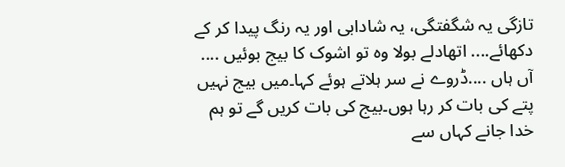تازگی یہ شگفتگی، یہ شادابی اور یہ رنگ پیدا کر کے دکھائے.... اتھادلے بولا وہ تو اشوک کا بیج بوئیں .... آں ہاں ....ڈروے نے سر ہلاتے ہوئے کہا۔میں بیج نہیں پتے کی بات کر رہا ہوں۔بیج کی بات کریں گے تو ہم خدا جانے کہاں سے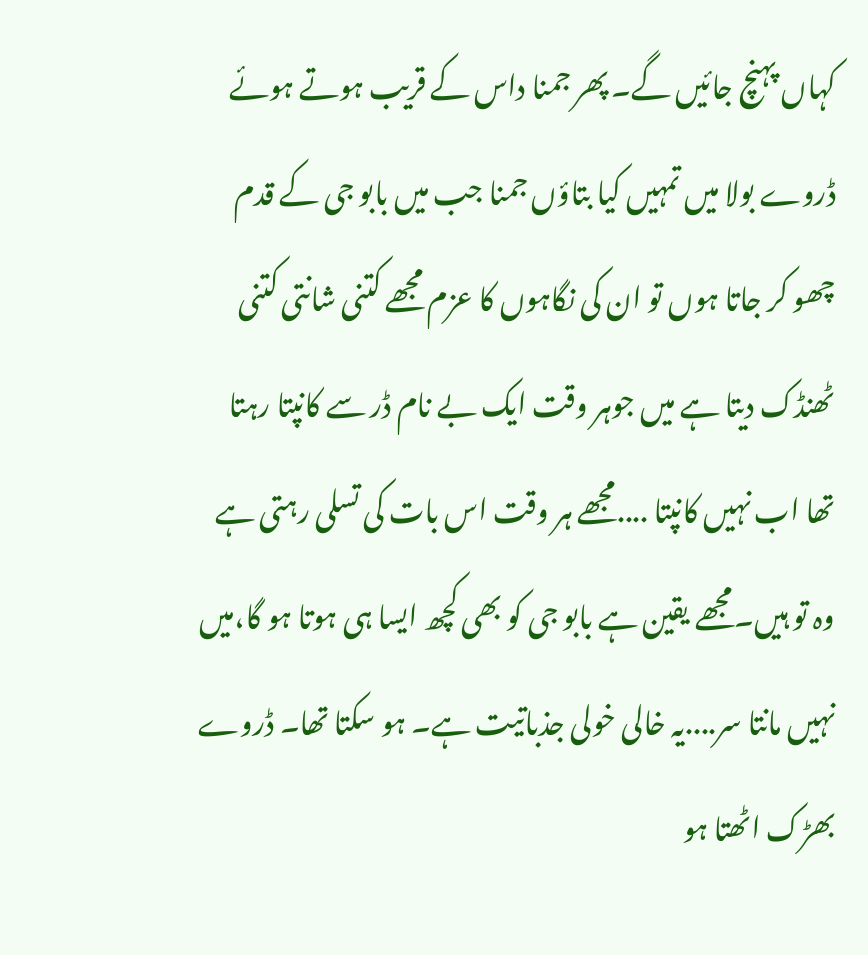کہاں پہنچ جائیں گے۔ پھر جمنا داس کے قریب ہوتے ہوئے ڈروے بولا میں تمہیں کیا بتاؤں جمنا جب میں بابو جی کے قدم چھو کر جاتا ہوں تو ان کی نگاہوں کا عزم مجھے کتنی شانتی کتنی ٹھنڈک دیتا ہے میں جوہر وقت ایک بے نام ڈر سے کانپتا رہتا تھا اب نہیں کانپتا ....مجھے ہر وقت اس بات کی تسلی رہتی ہے وہ تو ہیں۔مجھے یقین ہے بابو جی کو بھی کچھ ایسا ہی ہوتا ہو گا،میں نہیں مانتا سر....یہ خالی خولی جذباتیت ہے۔ ہو سکتا تھا۔ ڈروے بھڑک اٹھتا ہو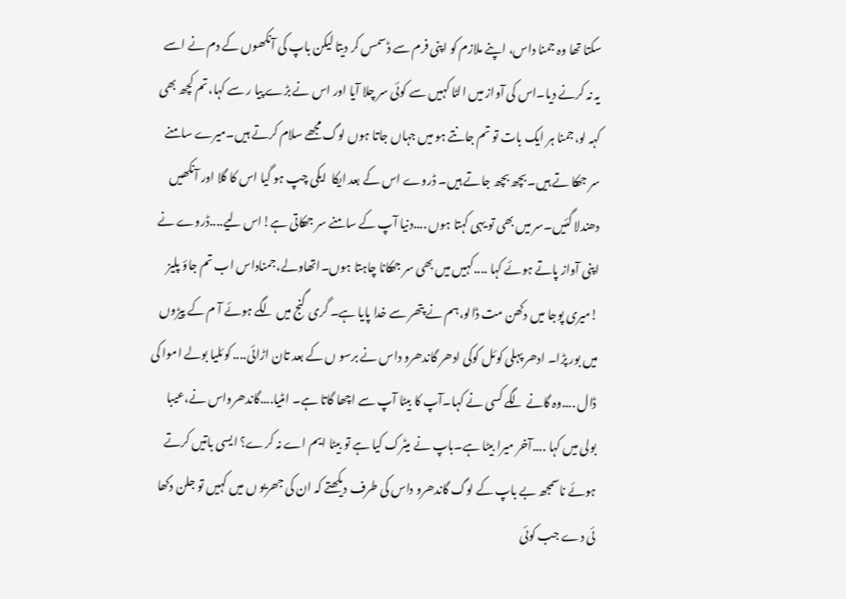سکتا تھا وہ جمنا داس، اپنے ملازم کو اپنی فرم سے ڈسمس کر دیتا لیکن باپ کی آنکھوں کے دم نے اسے یہ نہ کرنے دیا۔اس کی آواز میں الٹا کہیں سے کوئی سر چلا آیا اور اس نے بڑے پیا ر سے کہا،تم کچھ بھی کہہ لو،جمنا ہر ایک بات تو تم جانتے ہو میں جہاں جاتا ہوں لوگ مجھے سلام کرتے ہیں۔میرے سامنے سر جھکا تے ہیں۔بچھ بچھ جاتے ہیں۔ ڈروے اس کے بعد ایکا  ایکی چپ ہو گیا اس کا گلا اور آنکھیں دھندلا گئیں۔سر میں بھی تو یہی کہتا ہوں ....دنیا آپ کے سامنے سر جھکاتی ہے!اس لیے....ڈروے نے اپنی آواز پاتے ہوئے کہا ....کہیں میں بھی سر جھکانا چاہتا ہوں۔اتھاولے،جمناداس اب تم جاؤ پلیز !میری پوجا میں دکھن مت ڈالو،ہم نے پتھر سے خدا پایا ہے۔ گری گنج میں لگے ہوئے آ م کے پیڑوں میں بور پڑا۔ ادھر پہلی کوئل کوکی ادھر گاندھرو داس نے برسو ں کے بعد تان اڑائی.... کوئلیا بولے اموا کی ڈال ....وہ گانے لگے کسی نے کہا۔آپ کا بیٹا آپ سے اچھا گاتا ہے۔ امٹیا....گاندھرواس نے،عیبا بولی میں کہا ....آخر میرا بیٹا ہے۔باپ نے میٹرک کیا ہے تو بیٹا ایم اے نہ کرے؟ ایسی باتیں کرتے ہوئے ناسمجھ بے باپ کے لوگ گاندھرو داس کی طرف دیکھتے کہ ان کی جھریو ں میں کہیں تو جلن دکھا ئی دے جب کوئی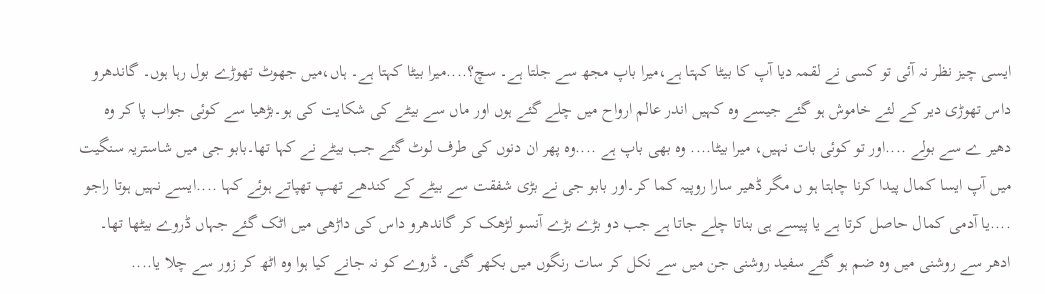ایسی چیز نظر نہ آئی تو کسی نے لقمہ دیا آپ کا بیٹا کہتا ہے،میرا باپ مجھ سے جلتا ہے۔ سچ؟....میرا بیٹا کہتا ہے۔ ہاں،میں جھوٹ تھوڑے بول رہا ہوں۔ گاندھرو داس تھوڑی دیر کے لئے خاموش ہو گئے جیسے وہ کہیں اندر عالم ارواح میں چلے گئے ہوں اور ماں سے بیٹے کی شکایت کی ہو۔بڑھیا سے کوئی جواب پا کر وہ دھیر ے سے بولے ....اور تو کوئی بات نہیں، میرا بیٹا.... وہ بھی باپ ہے ....وہ پھر ان دنوں کی طرف لوٹ گئے جب بیٹے نے کہا تھا۔بابو جی میں شاستریہ سنگیت میں آپ ایسا کمال پیدا کرنا چاہتا ہو ں مگر ڈھیر سارا روپیہ کما کر۔اور بابو جی نے بڑی شفقت سے بیٹے کے کندھے تھپ تھپاتے ہوئے کہا ....ایسے نہیں ہوتا راجو ....یا آدمی کمال حاصل کرتا ہے یا پیسے ہی بناتا چلے جاتا ہے جب دو بڑے بڑے آنسو لڑھک کر گاندھرو داس کی داڑھی میں اٹک گئے جہاں ڈروے بیٹھا تھا۔ ادھر سے روشنی میں وہ ضم ہو گئے سفید روشنی جن میں سے نکل کر سات رنگوں میں بکھر گئی۔ ڈروے کو نہ جانے کیا ہوا وہ اٹھ کر زور سے چلا یا....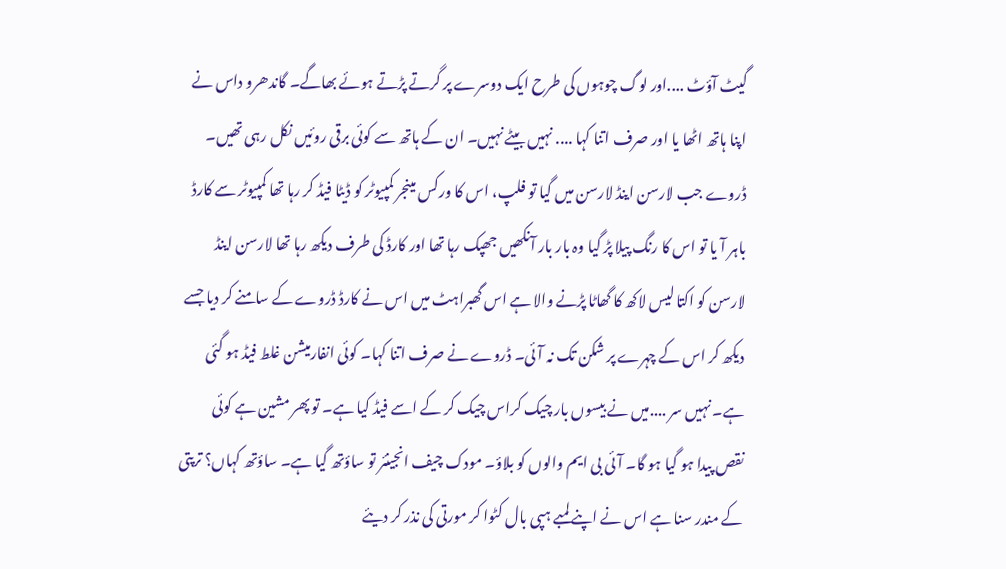گیٹ آؤٹ ....اور لوگ چوہوں کی طرح ایک دوسرے پر گرتے پڑتے ہوئے بھاگے۔ گاندھرو داس نے اپنا ہاتھ اٹھا یا اور صرف اتنا کہا .... نہیں بیٹے نہیں۔ ان کے ہاتھ سے کوئی برقی روئیں نکل رہی تھیں۔ ڈروے جب لارسن اینڈ لارسن میں گیا تو فلپ، اس کا ورکس مینجر کمپیوٹر کو ڈیٹا فیڈ کر رہا تھا کمپیوٹر سے کارڈ باہر آ یا تو اس کا رنگ پیلا پڑ گیا وہ بار بار آنکھیں جھپک رہا تھا اور کارڈ کی طرف دیکھ رہا تھا لارسن اینڈ لارسن کو اکتا لیس لاکھ کا گھاٹا پڑنے والا ہے اس گھبراہٹ میں اس نے کارڈ ڈروے کے سامنے کر دیا جسے دیکھ کر اس کے چہرے پر شکن تک نہ آئی۔ ڈروے نے صرف اتنا کہا۔ کوئی انفارمیشن غلط فیڈ ہو گئی ہے۔ نہیں سر ....میں نے بیسوں بار چیک کراس چیک کر کے اسے فیڈ کیا ہے۔ تو پھر مشین ہے کوئی نقص پیدا ہو گیا ہو گا۔ آئی بی ایم والوں کو بلاؤ۔ مودک چیف انجینئر تو ساؤتھ گیا ہے۔ ساؤتھ کہاں؟ ترپتی کے مندر سنا ہے اس نے اپنے لمبے ہپی بال کٹوا کر مورتی کی نذر کر دیئے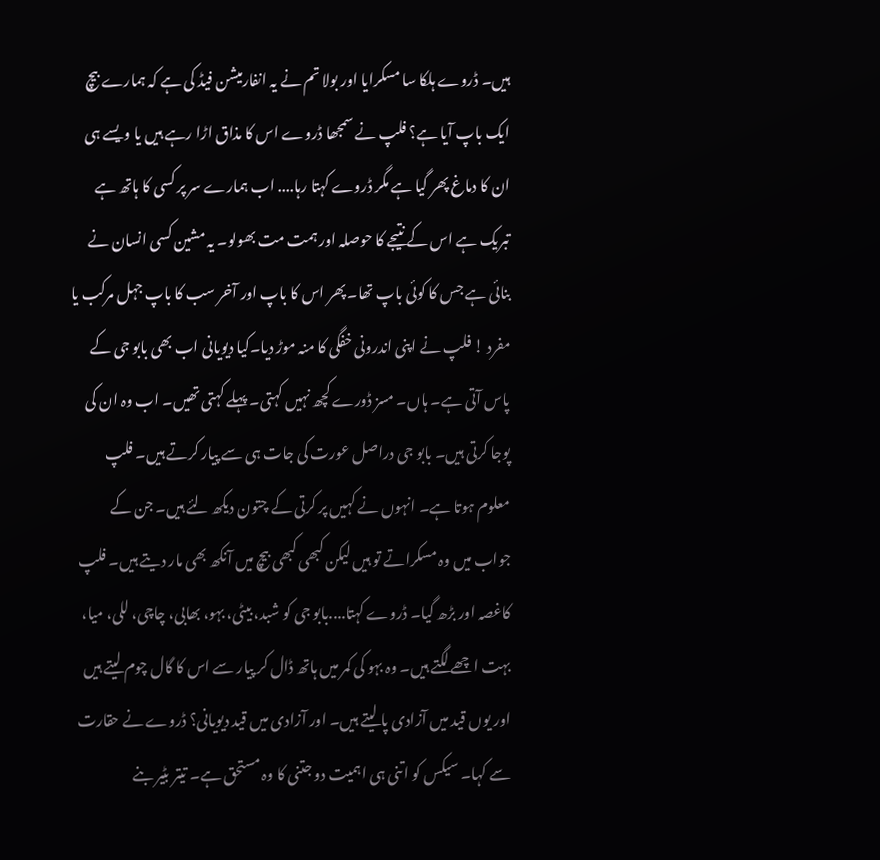ہیں۔ ڈروے ہلکا سا مسکرایا اور بولا تم نے یہ انفارمیشن فیڈ کی ہے کہ ہمارے بیچ ایک باپ آیا ہے؟ فلپ نے سمجھا ڈروے اس کا مذاق اڑا رہے ہیں یا ویسے ہی ان کا دماغ پھر گیا ہے مگر ڈروے کہتا رہا.... اب ہمارے سر پر کسی کا ہاتھ ہے تبریک ہے اس کے نتیجے کا حوصلہ اور ہمت مت بھولو۔ یہ مشین کسی انسان نے بنائی ہے جس کا کوئی باپ تھا۔ پھر اس کا باپ اور آخر سب کا باپ جہل مرکب یا مفرد ! فلپ نے اپنی اندرونی خفگی کا منہ موڑ دیا۔کیا دیویانی اب بھی بابو جی کے پاس آتی ہے۔ ہاں۔ مسز ڈورے کچھ نہیں کہتی۔ پہلے کہتی تھیں۔ اب وہ ان کی پوجا کرتی ہیں۔ بابو جی دراصل عورت کی جات ہی سے پیار کرتے ہیں۔ فلپ معلوم ہوتا ہے۔ انہوں نے کہیں پر کرتی کے چتون دیکھ لئے ہیں۔ جن کے جواب میں وہ مسکراتے تو ہیں لیکن کبھی کبھی بیچ میں آنکھ بھی مار دیتے ہیں۔ فلپ کاغصہ اور بڑھ گیا۔ ڈروے کہتا....بابو جی کو شبد، بیٹی، بہو، بھابی، چاچی، للی، میا، بہت اچھے لگتے ہیں۔ وہ بہو کی کمر میں ہاتھ ڈال کر پیار سے اس کا گال چوم لیتے ہیں اور یوں قید میں آزادی پا لیتے ہیں۔ اور آزادی میں قید دیویانی؟ ڈروے نے حقارت سے کہا۔ سیکس کو اتنی ہی اہمیت دو جتنی کا وہ مستحق ہے۔ تیتر بٹیر بنے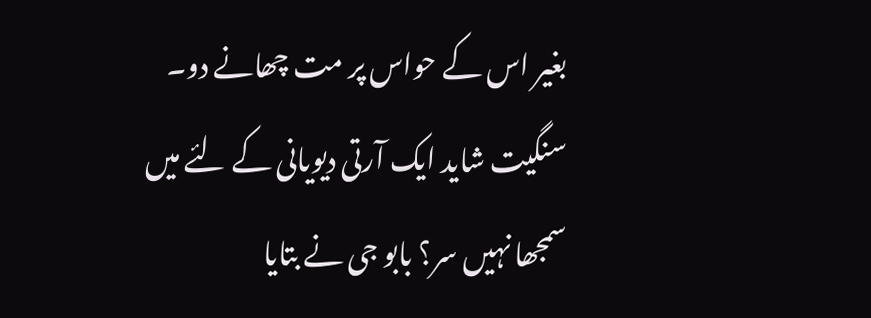بغیر اس کے حواس پر مت چھانے دو۔ سنگیت شاید ایک آرتی دیویانی کے لئے میں سمجھا نہیں سر؟ بابو جی نے بتایا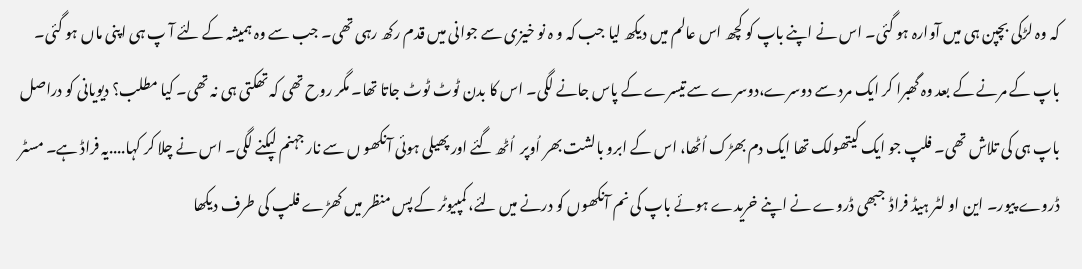کہ وہ لڑکی بچپن ہی میں آوارہ ہو گئی۔ اس نے اپنے باپ کو کچھ اس عالم میں دیکھ لیا جب کہ و ہ نو خیزی سے جوانی میں قدم رکھ رہی تھی۔ جب سے وہ ہمیشہ کے لئے آ پ ہی اپنی ماں ہو گئی۔ باپ کے مرنے کے بعد وہ گھبرا کر ایک مرد سے دوسرے،دوسرے سے تیسرے کے پاس جانے لگی۔ اس کا بدن ٹوٹ ٹوٹ جاتا تھا۔ مگر روح تھی کہ تھکتی ہی نہ تھی۔ کیا مطلب؟ دیویانی کو دراصل باپ ہی کی تلاش تھی۔ فلپ جو ایک کیتھولک تھا ایک دم بھڑک اُٹھا، اس کے ابرو بالشت بھر اُوپر  اُٹھ گئے اور پھیلی ہوئی آنکھو ں سے نار جہنم لپکنے لگی۔ اس نے چلا کر کہا....یہ فراڈ ہے۔ مسٹر ڈروے پیور۔ این او لٹر ہیڈ فراڈ  جبھی ڈروے نے اپنے خریدے ہوئے باپ کی نم آنکھوں کو درنے میں لئے، کمپیوٹر کے پس منظر میں کھڑے فلپ کی طرف دیکھا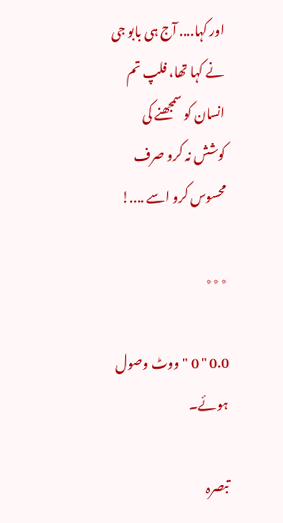اور کہا.... آج ہی بابو جی نے کہا تھا، فلپ تم انسان کو سمجھنے کی کوشش نہ کرو صرف محسوس کرو اسے ....!

٭٭٭

0.0 " 0 "ووٹ وصول ہوئے۔

تبصرہ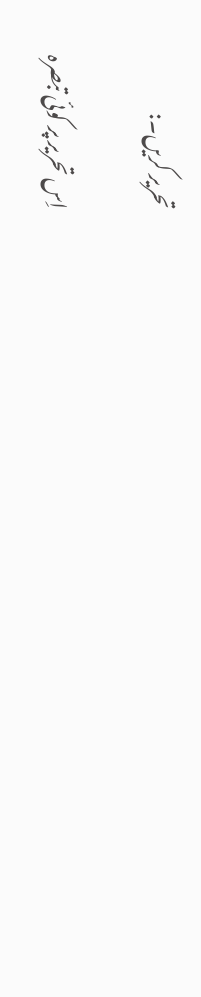تحریر کریں۔:

اِس تحریر پر کوئی تبصرہ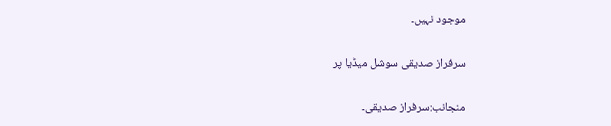موجود نہیں۔

سرفراز صدیقی سوشل میڈیا پر

منجانب:سرفراز صدیقی۔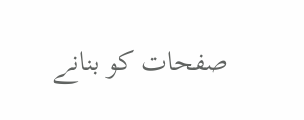صفحات کو بنانے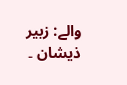والے: زبیر ذیشان ۔